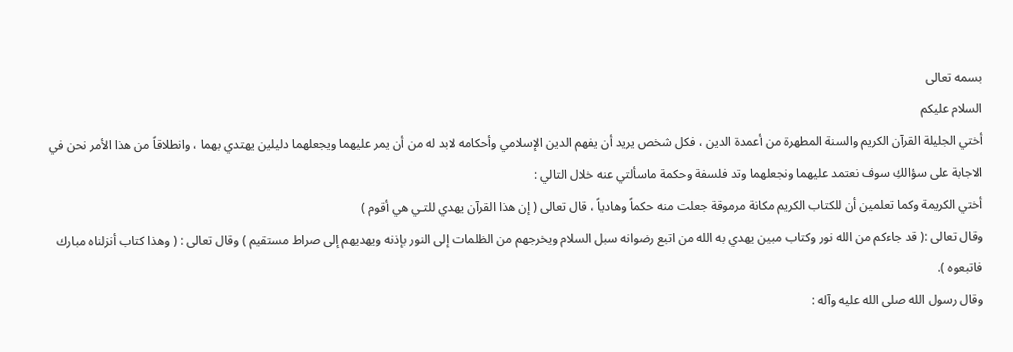بسمه تعالى
السلام عليكم
أختي الجليلة القرآن الكريم والسنة المطهرة من أعمدة الدين ، فكل شخص يريد أن يفهم الدين الإسلامي وأحكامه لابد له من أن يمر عليهما ويجعلهما دليلين يهتدي بهما ، وانطلاقاً من هذا الأمر نحن في الاجابة على سؤالكِ سوف نعتمد عليهما ونجعلهما وتد فلسفة وحكمة ماسألتي عنه خلال التالي :
أختي الكريمة وكما تعلمين أن للكتاب الكريم مكانة مرموقة جعلت منه حكماً وهادياً ، قال تعالى ( إن هذا القرآن يهدي للتـي هي أقوم )
وقال تعالى :( قد جاءكم من الله نور وكتاب مبين يهدي به الله من اتبع رضوانه سبل السلام ويخرجهم من الظلمات إلى النور بإذنه ويهديهم إلى صراط مستقيم ) وقال تعالى : ( وهذا كتاب أنزلناه مبارك فاتبعوه ).
وقال رسول الله صلى الله عليه وآله :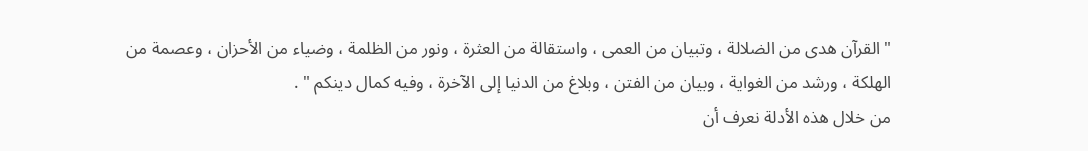" القرآن هدى من الضلالة ، وتبيان من العمى ، واستقالة من العثرة ، ونور من الظلمة ، وضياء من الأحزان ، وعصمة من الهلكة ، ورشد من الغواية ، وبيان من الفتن ، وبلاغ من الدنيا إلى الآخرة ، وفيه كمال دينكم " .
من خلال هذه الأدلة نعرف أن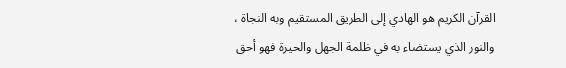القرآن الكريم هو الهادي إلى الطريق المستقيم وبه النجاة ، والنور الذي يستضاء به في ظلمة الجهل والحيرة فهو أحق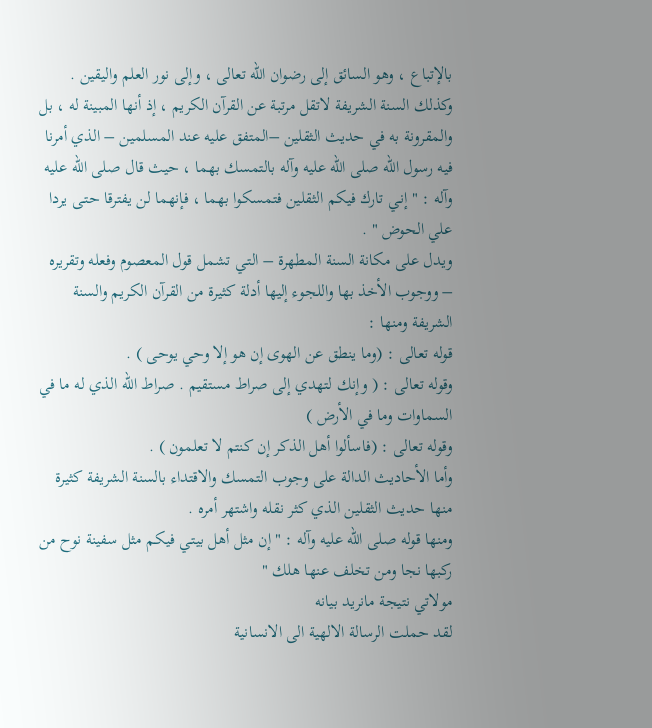بالإتباع ، وهو السائق إلى رضوان الله تعالى ، وإلى نور العلم واليقين .
وكذلك السنة الشريفة لاتقل مرتبة عن القرآن الكريم ، إذ أنها المبينة له ، بل والمقرونة به في حديث الثقلين –المتفق عليه عند المسلمين – الذي أمرنا فيه رسول الله صلى الله عليه وآله بالتمسك بهما ، حيث قال صلى الله عليه وآله : " إنـي تارك فيكم الثقلين فتمسكوا بهما ، فإنهما لن يفترقا حتـى يردا علي الحوض " .
ويدل على مكانة السنة المطهرة – التـي تشمل قول المعصوم وفعله وتقريره – ووجوب الأخذ بها واللجوء إليها أدلة كثيرة من القرآن الكريم والسنة الشريفة ومنها :
قوله تعالى : (وما ينطق عن الهوى إن هو إلا وحي يوحى ) .
وقوله تعالى : ( وإنك لتهدي إلى صراط مستقيم . صراط الله الذي له ما في السماوات وما في الأرض )
وقوله تعالى : (فاسألوا أهل الذكر إن كنتم لا تعلمون ) .
وأما الأحاديث الدالة على وجوب التمسك والاقتداء بالسنة الشريفة كثيرة منها حديث الثقلين الذي كثر نقله واشتهر أمره .
ومنها قوله صلى الله عليه وآله : " إن مثل أهل بيتـي فيكم مثل سفينة نوح من ركبها نجا ومن تخلف عنها هلك "
مولاتي نتيجة مانريد بيانه
لقد حملت الرسالة الالهية الى الانسانية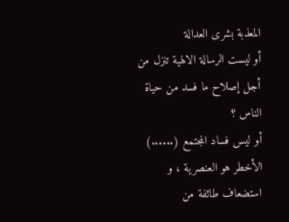المعذبة بشرى العدالة
أو ليست الرسالة الالهية تنزل من أجل إصلاح ما فسد من حياة الناس ؟
أو ليس فساد المجتمع (......) الأخطر هو العنصرية ، و استضعاف طائفة من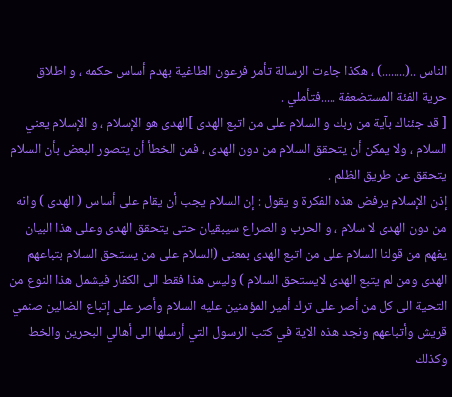الناس ..(........) ، هكذا جاءت الرسالة تأمر فرعون الطاغية بهدم أساس حكمه ، و اطلاق حرية الفئة المستضعفة .....فتأملي .
[ قد جئناك بآية من ربك و السلام على من اتبع الهدى ]الهدى هو الإسلام ، و الإسلام يعني السلام ، ولا يمكن أن يتحقق السلام من دون الهدى ، فمن الخطأ أن يتصور البعض بأن السلام يتحقق عن طريق الظلم .
إذن الإسلام يرفض هذه الفكرة و يقول : إن السلام يجب أن يقام على أساس ( الهدى ) وانه من دون الهدى لا سلام ، و الحرب و الصراع سيبقيان حتى يتحقق الهدى وعلى هذا البيان يفهم من قولنا السلام على من اتبع الهدى بمعنى (السلام على من يستحق السلام بتباعهم الهدى ومن لم يتبع الهدى لايستحق السلام ) وليس هذا فقط الى الكفار فيشمل هذا النوع من التحية الى كل من أصر على ترك أمير المؤمنين عليه السلام وأصر على إتباع الضالين صنمي قريش وأتباعهم ونجد هذه الاية في كتب الرسول التي أرسلها الى أهالي البحرين والخط وكذلك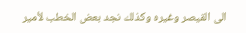الى القيصر وغيره وكذلك نجد بعض الخطب لأمير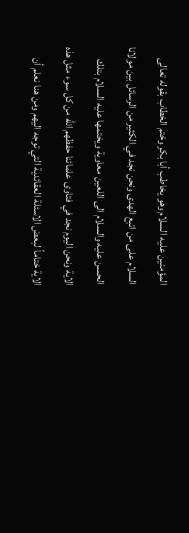المؤمنين عليه السلام وهو يخاطب أبا بكر وختم الخطاب بقوله تعالى السلام على من اتبع الهدى ونحن نجد في الكثير من الرسائل بين مولانا الحسن عليه والسلام الى اللعين معاوية ويختمها عليه السلام بتلك الاية ونحن اليوم نجد في فتاوى علمائنا حفظهم الله من كل سوء مثل هذه الاية ختاماً لبعض الاسئلة العقائدية التي توجه اليهم ومن هنا نعلم أن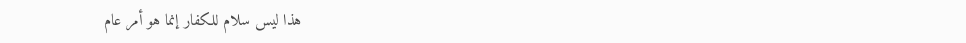هذا ليس سلام للكفار إنما هو أمر عام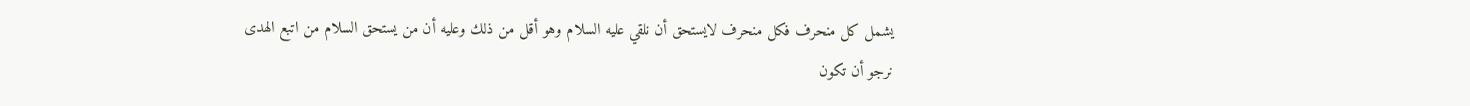يشمل كل منحرف فكل منحرف لايستحق أن نلقي عليه السلام وهو أقل من ذلك وعليه أن من يستحق السلام من اتبع الهدى
نرجو أن تكون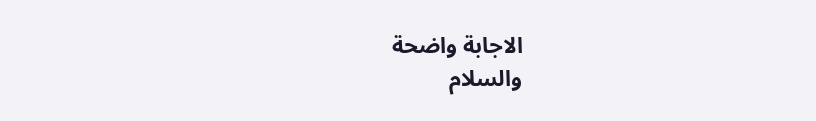الاجابة واضحة
والسلام